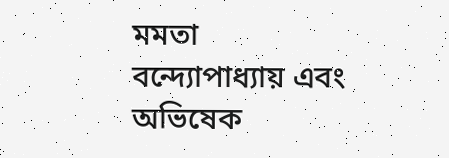মমতা বন্দ্যোপাধ্যায় এবং অভিষেক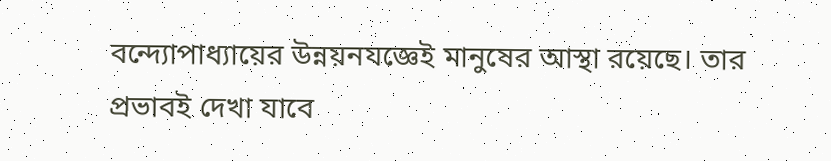বন্দ্যোপাধ্যায়ের উন্নয়নযজ্ঞেই মানুষের আস্থা রয়েছে। তার প্রভাবই দেখা যাবে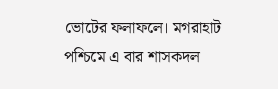ভোটের ফলাফলে। মগরাহাট পশ্চিমে এ বার শাসকদল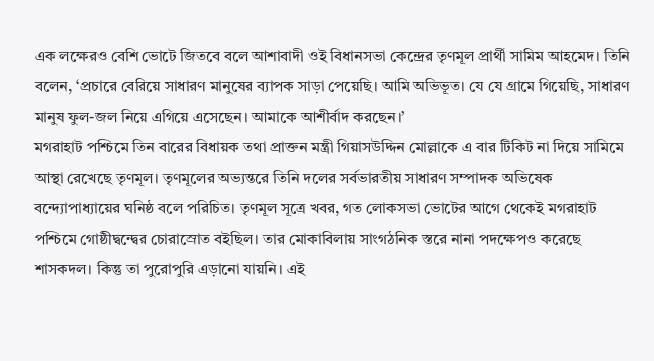এক লক্ষেরও বেশি ভোটে জিতবে বলে আশাবাদী ওই বিধানসভা কেন্দ্রের তৃণমূল প্রার্থী সামিম আহমেদ। তিনি বলেন, ‘প্রচারে বেরিয়ে সাধারণ মানুষের ব্যাপক সাড়া পেয়েছি। আমি অভিভূত। যে যে গ্রামে গিয়েছি, সাধারণ মানুষ ফুল-জল নিয়ে এগিয়ে এসেছেন। আমাকে আশীর্বাদ করছেন।’
মগরাহাট পশ্চিমে তিন বারের বিধায়ক তথা প্রাক্তন মন্ত্রী গিয়াসউদ্দিন মোল্লাকে এ বার টিকিট না দিয়ে সামিমে আস্থা রেখেছে তৃণমূল। তৃণমূলের অভ্যন্তরে তিনি দলের সর্বভারতীয় সাধারণ সম্পাদক অভিষেক বন্দ্যোপাধ্যায়ের ঘনিষ্ঠ বলে পরিচিত। তৃণমূল সূত্রে খবর, গত লোকসভা ভোটের আগে থেকেই মগরাহাট পশ্চিমে গোষ্ঠীদ্বন্দ্বের চোরাস্রোত বইছিল। তার মোকাবিলায় সাংগঠনিক স্তরে নানা পদক্ষেপও করেছে শাসকদল। কিন্তু তা পুরোপুরি এড়ানো যায়নি। এই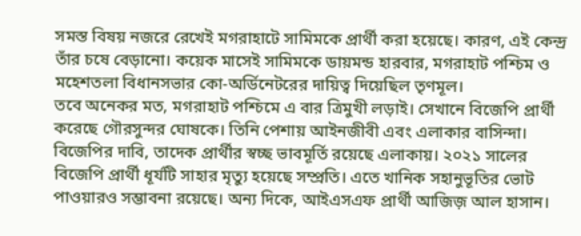সমস্ত বিষয় নজরে রেখেই মগরাহাটে সামিমকে প্রার্থী করা হয়েছে। কারণ, এই কেন্দ্র তাঁর চষে বেড়ানো। কয়েক মাসেই সামিমকে ডায়মন্ড হারবার, মগরাহাট পশ্চিম ও মহেশতলা বিধানসভার কো-অর্ডিনেটরের দায়িত্ব দিয়েছিল তৃণমূল।
তবে অনেকর মত, মগরাহাট পশ্চিমে এ বার ত্রিমুখী লড়াই। সেখানে বিজেপি প্রার্থী করেছে গৌরসুন্দর ঘোষকে। তিনি পেশায় আইনজীবী এবং এলাকার বাসিন্দা। বিজেপির দাবি, তাদেক প্রার্থীর স্বচ্ছ ভাবমূর্তি রয়েছে এলাকায়। ২০২১ সালের বিজেপি প্রার্থী ধূর্যটি সাহার মৃত্যু হয়েছে সম্প্রতি। এতে খানিক সহানুভূতির ভোট পাওয়ারও সম্ভাবনা রয়েছে। অন্য দিকে, আইএসএফ প্রার্থী আজিজ় আল হাসান।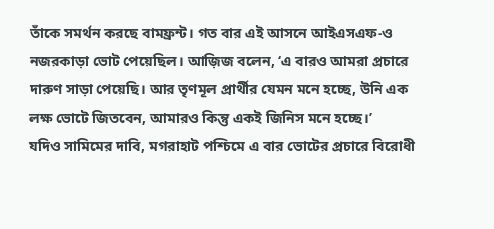তাঁকে সমর্থন করছে বামফ্রন্ট। গত বার এই আসনে আইএসএফ-ও নজরকাড়া ভোট পেয়েছিল। আজ়িজ বলেন, ‘এ বারও আমরা প্রচারে দারুণ সাড়া পেয়েছি। আর তৃণমূল প্রার্থীর যেমন মনে হচ্ছে, উনি এক লক্ষ ভোটে জিতবেন, আমারও কিন্তু একই জিনিস মনে হচ্ছে।’
যদিও সামিমের দাবি, মগরাহাট পশ্চিমে এ বার ভোটের প্রচারে বিরোধী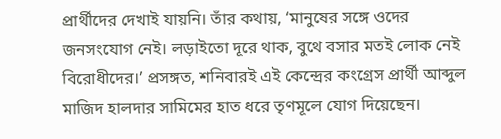প্রার্থীদের দেখাই যায়নি। তাঁর কথায়, ‘মানুষের সঙ্গে ওদের জনসংযোগ নেই। লড়াইতো দূরে থাক, বুথে বসার মতই লোক নেই বিরোধীদের।’ প্রসঙ্গত, শনিবারই এই কেন্দ্রের কংগ্রেস প্রার্থী আব্দুল মাজিদ হালদার সামিমের হাত ধরে তৃণমূলে যোগ দিয়েছেন।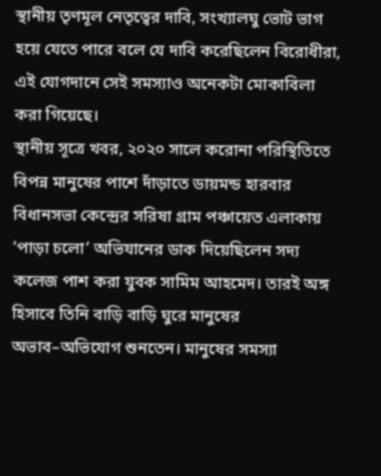স্থানীয় তৃণমূল নেতৃত্বের দাবি, সংখ্যালঘু ভোট ভাগ হয়ে যেতে পারে বলে যে দাবি করেছিলেন বিরোধীরা, এই যোগদানে সেই সমস্যাও অনেকটা মোকাবিলা করা গিয়েছে।
স্থানীয় সূত্রে খবর, ২০২০ সালে করোনা পরিস্থিতিতে বিপন্ন মানুষের পাশে দাঁড়াতে ডায়মন্ড হারবার বিধানসভা কেন্দ্রের সরিষা গ্রাম পঞ্চায়েত এলাকায় ‘পাড়া চলো’ অভিযানের ডাক দিয়েছিলেন সদ্য কলেজ পাশ করা যুবক সামিম আহমেদ। তারই অঙ্গ হিসাবে তিনি বাড়ি বাড়ি ঘুরে মানুষের অভাব–অভিযোগ শুনতেন। মানুষের সমস্যা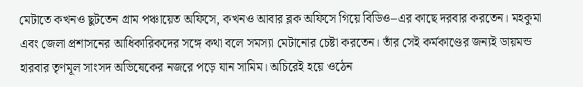মেটাতে কখনও ছুটতেন গ্রাম পঞ্চায়েত অফিসে, কখনও আবার ব্লক অফিসে গিয়ে বিডিও–এর কাছে দরবার করতেন। মহকুমা এবং জেলা প্রশাসনের আধিকারিকদের সঙ্গে কথা বলে সমস্যা মেটানোর চেষ্টা করতেন। তাঁর সেই কর্মকাণ্ডের জন্যই ডায়মন্ড হারবার তৃণমূল সাংসদ অভিষেকের নজরে পড়ে যান সামিম। অচিরেই হয়ে ওঠেন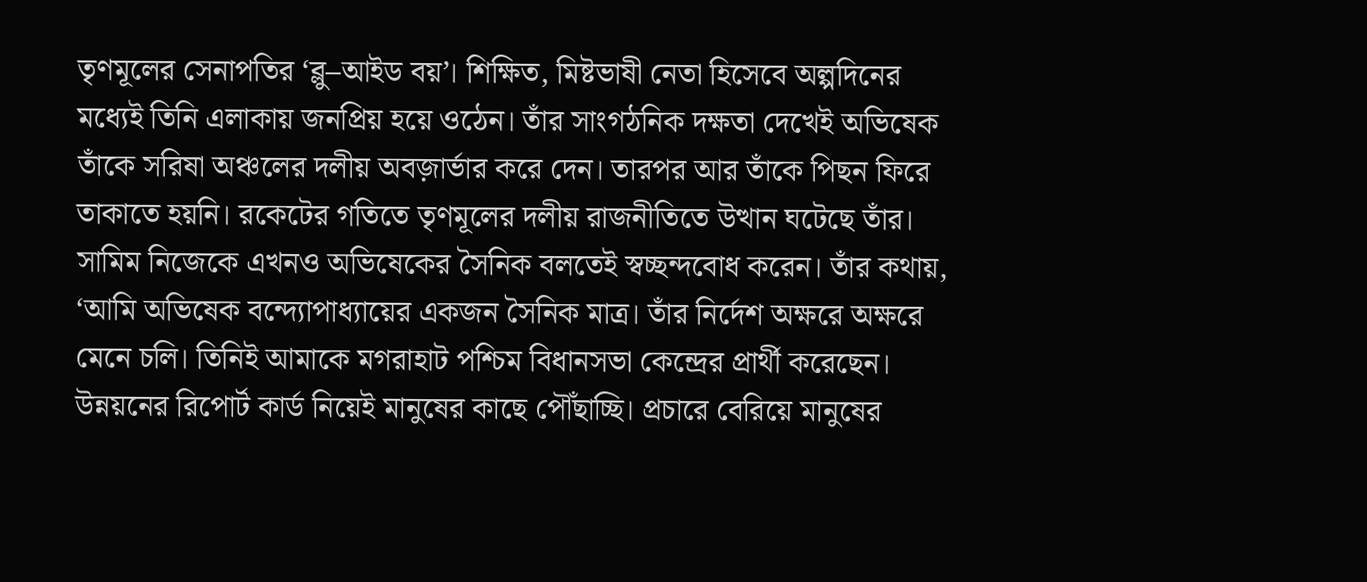তৃণমূলের সেনাপতির ‘ব্লু–আইড বয়’। শিক্ষিত, মিষ্টভাষী নেতা হিসেবে অল্পদিনের মধ্যেই তিনি এলাকায় জনপ্রিয় হয়ে ওঠেন। তাঁর সাংগঠনিক দক্ষতা দেখেই অভিষেক তাঁকে সরিষা অঞ্চলের দলীয় অবজ়ার্ভার করে দেন। তারপর আর তাঁকে পিছন ফিরে তাকাতে হয়নি। রকেটের গতিতে তৃণমূলের দলীয় রাজনীতিতে উত্থান ঘটেছে তাঁর।
সামিম নিজেকে এখনও অভিষেকের সৈনিক বলতেই স্বচ্ছন্দবোধ করেন। তাঁর কথায়, ‘আমি অভিষেক বন্দ্যোপাধ্যায়ের একজন সৈনিক মাত্র। তাঁর নির্দেশ অক্ষরে অক্ষরে মেনে চলি। তিনিই আমাকে মগরাহাট পশ্চিম বিধানসভা কেন্দ্রের প্রার্থী করেছেন। উন্নয়নের রিপোর্ট কার্ড নিয়েই মানুষের কাছে পৌঁছাচ্ছি। প্রচারে বেরিয়ে মানুষের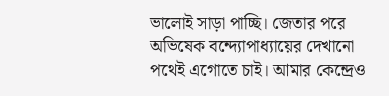ভালোই সাড়া পাচ্ছি। জেতার পরে অভিষেক বন্দ্যোপাধ্যায়ের দেখানো পথেই এগোতে চাই। আমার কেন্দ্রেও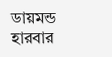ডায়মন্ড হারবার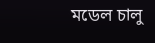মডেল চালু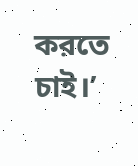করতে চাই।’